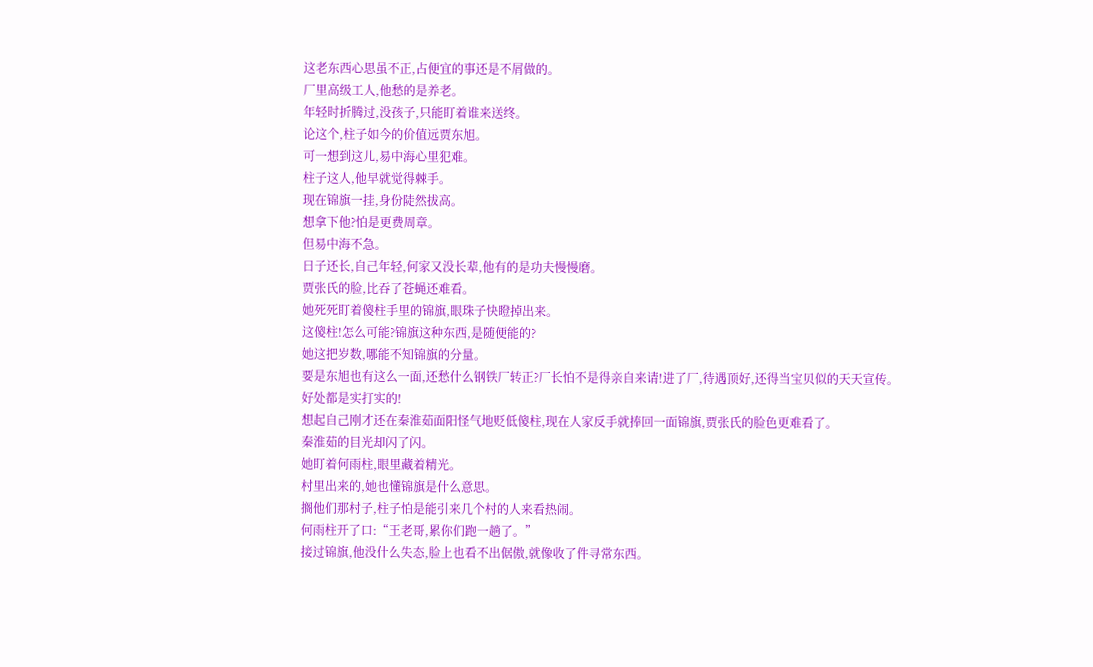这老东西心思虽不正,占便宜的事还是不屑做的。
厂里高级工人,他愁的是养老。
年轻时折腾过,没孩子,只能盯着谁来送终。
论这个,柱子如今的价值远贾东旭。
可一想到这儿,易中海心里犯难。
柱子这人,他早就觉得棘手。
现在锦旗一挂,身份陡然拔高。
想拿下他?怕是更费周章。
但易中海不急。
日子还长,自己年轻,何家又没长辈,他有的是功夫慢慢磨。
贾张氏的脸,比吞了苍蝇还难看。
她死死盯着傻柱手里的锦旗,眼珠子快瞪掉出来。
这傻柱!怎么可能?锦旗这种东西,是随便能的?
她这把岁数,哪能不知锦旗的分量。
要是东旭也有这么一面,还愁什么钢铁厂转正?厂长怕不是得亲自来请!进了厂,待遇顶好,还得当宝贝似的天天宣传。
好处都是实打实的!
想起自己刚才还在秦淮茹面阳怪气地贬低傻柱,现在人家反手就捧回一面锦旗,贾张氏的脸色更难看了。
秦淮茹的目光却闪了闪。
她盯着何雨柱,眼里藏着精光。
村里出来的,她也懂锦旗是什么意思。
搁他们那村子,柱子怕是能引来几个村的人来看热闹。
何雨柱开了口:“王老哥,累你们跑一趟了。”
接过锦旗,他没什么失态,脸上也看不出倨傲,就像收了件寻常东西。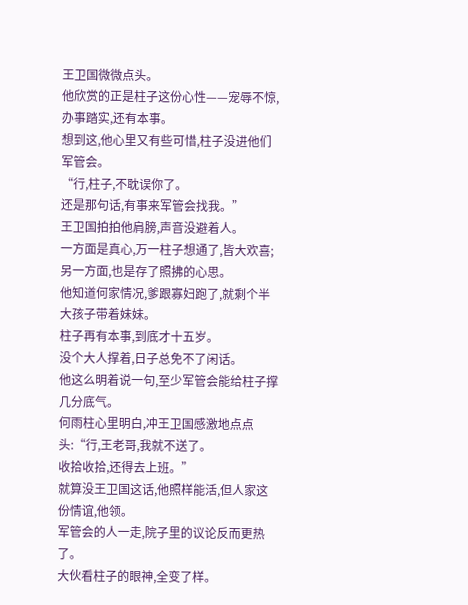王卫国微微点头。
他欣赏的正是柱子这份心性——宠辱不惊,办事踏实,还有本事。
想到这,他心里又有些可惜,柱子没进他们军管会。
“行,柱子,不耽误你了。
还是那句话,有事来军管会找我。”
王卫国拍拍他肩膀,声音没避着人。
一方面是真心,万一柱子想通了,皆大欢喜;另一方面,也是存了照拂的心思。
他知道何家情况,爹跟寡妇跑了,就剩个半大孩子带着妹妹。
柱子再有本事,到底才十五岁。
没个大人撑着,日子总免不了闲话。
他这么明着说一句,至少军管会能给柱子撑几分底气。
何雨柱心里明白,冲王卫国感激地点点头:“行,王老哥,我就不送了。
收拾收拾,还得去上班。”
就算没王卫国这话,他照样能活,但人家这份情谊,他领。
军管会的人一走,院子里的议论反而更热了。
大伙看柱子的眼神,全变了样。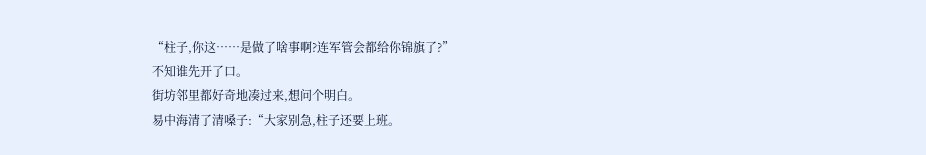“柱子,你这……是做了啥事啊?连军管会都给你锦旗了?”
不知谁先开了口。
街坊邻里都好奇地凑过来,想问个明白。
易中海清了清嗓子:“大家别急,柱子还要上班。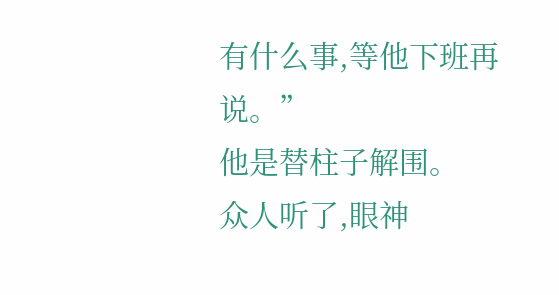有什么事,等他下班再说。”
他是替柱子解围。
众人听了,眼神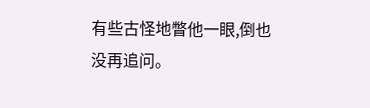有些古怪地瞥他一眼,倒也没再追问。